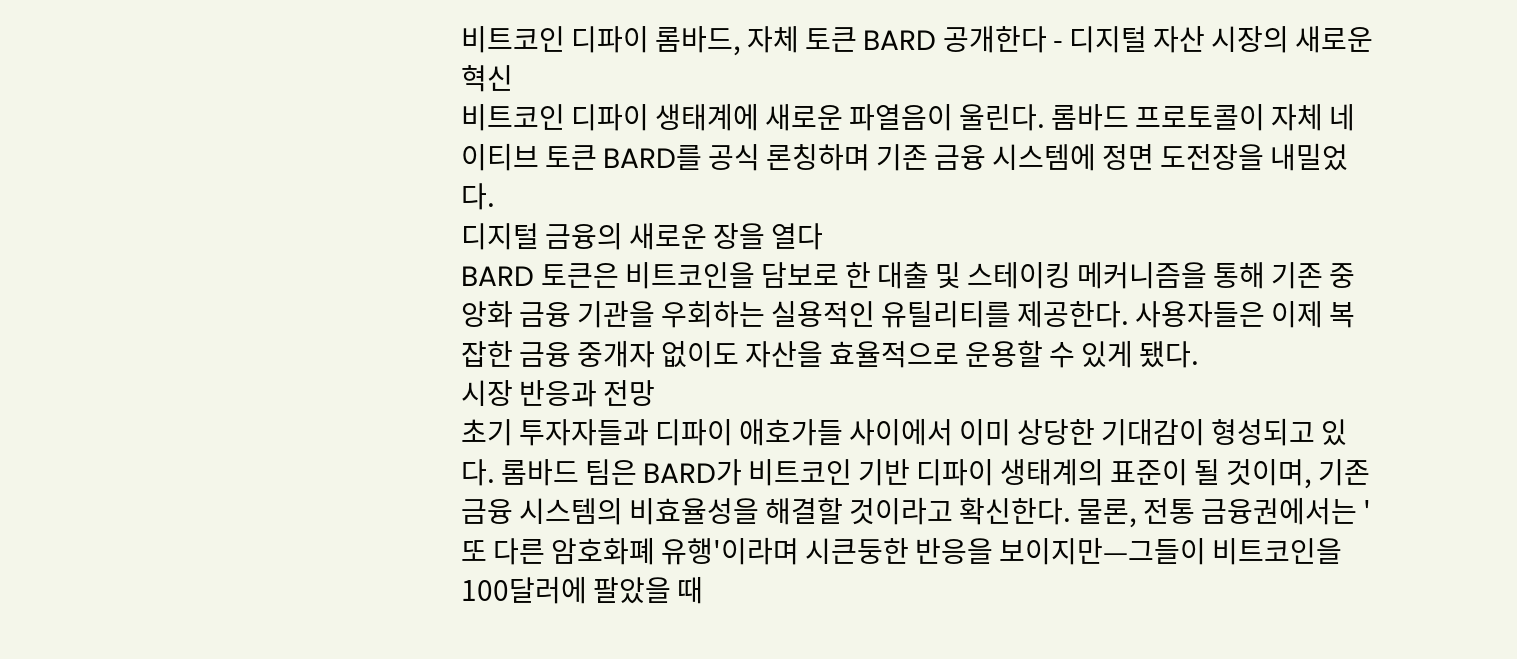비트코인 디파이 롬바드, 자체 토큰 BARD 공개한다 - 디지털 자산 시장의 새로운 혁신
비트코인 디파이 생태계에 새로운 파열음이 울린다. 롬바드 프로토콜이 자체 네이티브 토큰 BARD를 공식 론칭하며 기존 금융 시스템에 정면 도전장을 내밀었다.
디지털 금융의 새로운 장을 열다
BARD 토큰은 비트코인을 담보로 한 대출 및 스테이킹 메커니즘을 통해 기존 중앙화 금융 기관을 우회하는 실용적인 유틸리티를 제공한다. 사용자들은 이제 복잡한 금융 중개자 없이도 자산을 효율적으로 운용할 수 있게 됐다.
시장 반응과 전망
초기 투자자들과 디파이 애호가들 사이에서 이미 상당한 기대감이 형성되고 있다. 롬바드 팀은 BARD가 비트코인 기반 디파이 생태계의 표준이 될 것이며, 기존 금융 시스템의 비효율성을 해결할 것이라고 확신한다. 물론, 전통 금융권에서는 '또 다른 암호화폐 유행'이라며 시큰둥한 반응을 보이지만—그들이 비트코인을 100달러에 팔았을 때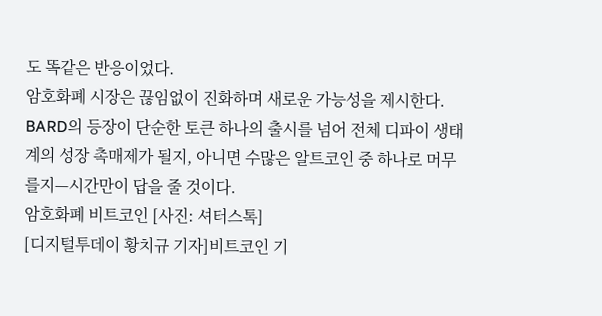도 똑같은 반응이었다.
암호화폐 시장은 끊임없이 진화하며 새로운 가능성을 제시한다. BARD의 등장이 단순한 토큰 하나의 출시를 넘어 전체 디파이 생태계의 성장 촉매제가 될지, 아니면 수많은 알트코인 중 하나로 머무를지—시간만이 답을 줄 것이다.
암호화폐 비트코인 [사진: 셔터스톡]
[디지털투데이 황치규 기자]비트코인 기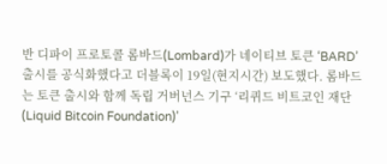반 디파이 프로토콜 롬바드(Lombard)가 네이티브 토큰 ‘BARD’ 출시를 공식화했다고 더블록이 19일(현지시간) 보도했다. 롬바드는 토큰 출시와 함께 독립 거버넌스 기구 ‘리퀴드 비트코인 재단(Liquid Bitcoin Foundation)’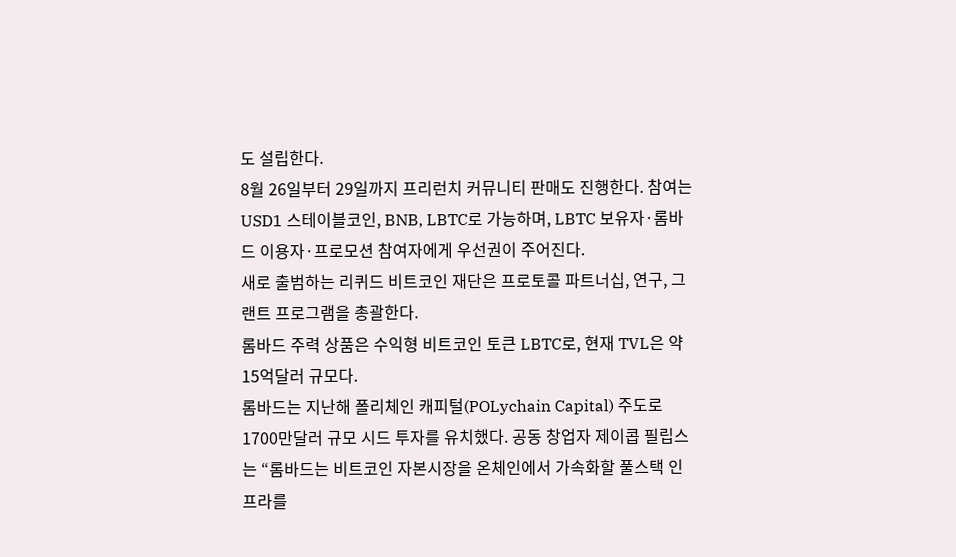도 설립한다.
8월 26일부터 29일까지 프리런치 커뮤니티 판매도 진행한다. 참여는 USD1 스테이블코인, BNB, LBTC로 가능하며, LBTC 보유자·롬바드 이용자·프로모션 참여자에게 우선권이 주어진다.
새로 출범하는 리퀴드 비트코인 재단은 프로토콜 파트너십, 연구, 그랜트 프로그램을 총괄한다.
롬바드 주력 상품은 수익형 비트코인 토큰 LBTC로, 현재 TVL은 약 15억달러 규모다.
롬바드는 지난해 폴리체인 캐피털(POLychain Capital) 주도로 1700만달러 규모 시드 투자를 유치했다. 공동 창업자 제이콥 필립스는 “롬바드는 비트코인 자본시장을 온체인에서 가속화할 풀스택 인프라를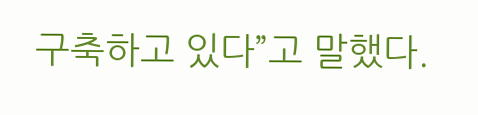구축하고 있다”고 말했다.